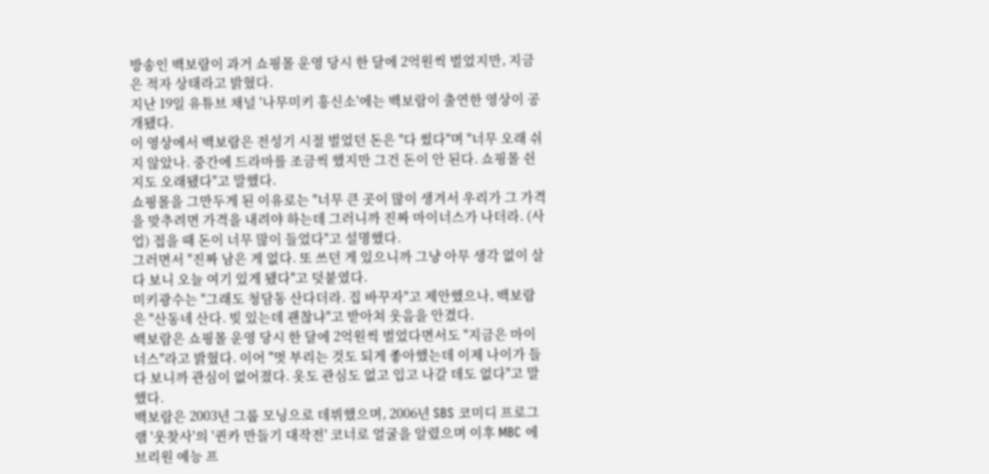방송인 백보람이 과거 쇼핑몰 운영 당시 한 달에 2억원씩 벌었지만, 지금은 적자 상태라고 밝혔다.
지난 19일 유튜브 채널 '나무미키 흥신소'에는 백보람이 출연한 영상이 공개됐다.
이 영상에서 백보람은 전성기 시절 벌었던 돈은 "다 썼다"며 "너무 오래 쉬지 않았나. 중간에 드라마를 조금씩 했지만 그건 돈이 안 된다. 쇼핑몰 쉰 지도 오래됐다"고 말했다.
쇼핑몰을 그만두게 된 이유로는 "너무 큰 곳이 많이 생겨서 우리가 그 가격을 맞추려면 가격을 내려야 하는데 그러니까 진짜 마이너스가 나더라. (사업) 접을 때 돈이 너무 많이 들었다"고 설명했다.
그러면서 "진짜 남은 게 없다. 또 쓰던 게 있으니까 그냥 아무 생각 없이 살다 보니 오늘 여기 있게 됐다"고 덧붙였다.
미키광수는 "그래도 청담동 산다더라. 집 바꾸자"고 제안했으나, 백보람은 "산동네 산다. 빚 있는데 괜찮냐"고 받아쳐 웃음을 안겼다.
백보람은 쇼핑몰 운영 당시 한 달에 2억원씩 벌었다면서도 "지금은 마이너스"라고 밝혔다. 이어 "멋 부리는 것도 되게 좋아했는데 이제 나이가 들다 보니까 관심이 없어졌다. 옷도 관심도 없고 입고 나갈 데도 없다"고 말했다.
백보람은 2003년 그룹 모닝으로 데뷔했으며, 2006년 SBS 코미디 프로그램 '웃찾사'의 '퀸카 만들기 대작전' 코너로 얼굴을 알렸으며 이후 MBC 에브리원 예능 프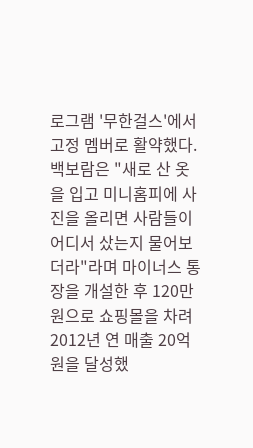로그램 '무한걸스'에서 고정 멤버로 활약했다.
백보람은 "새로 산 옷을 입고 미니홈피에 사진을 올리면 사람들이 어디서 샀는지 물어보더라"라며 마이너스 통장을 개설한 후 120만원으로 쇼핑몰을 차려 2012년 연 매출 20억원을 달성했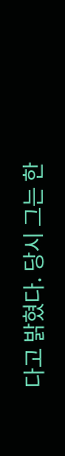다고 밝혔다. 당시 그는 한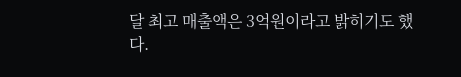달 최고 매출액은 3억원이라고 밝히기도 했다.